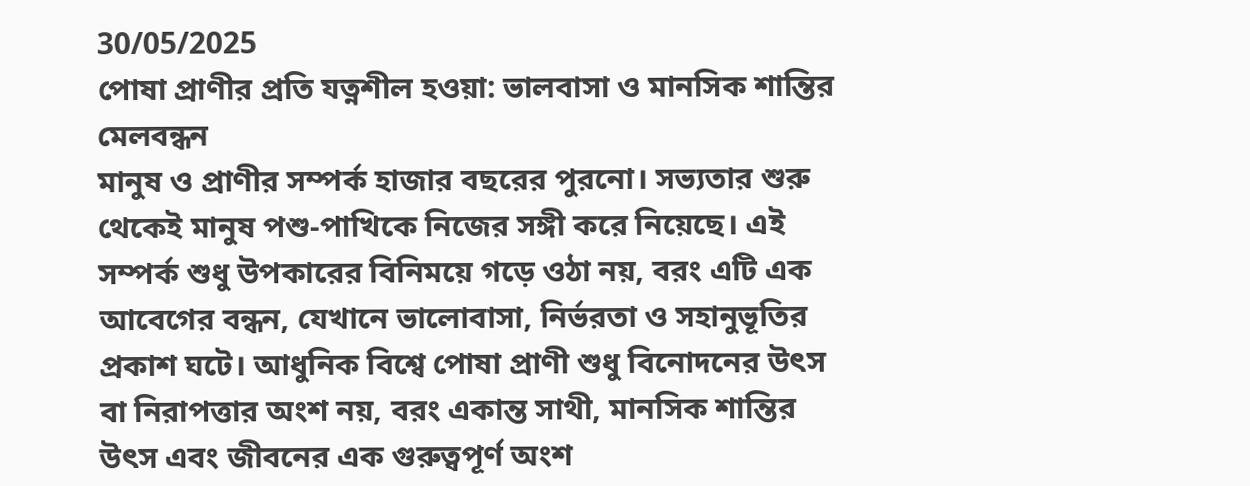30/05/2025
পোষা প্রাণীর প্রতি যত্নশীল হওয়া: ভালবাসা ও মানসিক শান্তির মেলবন্ধন
মানুষ ও প্রাণীর সম্পর্ক হাজার বছরের পুরনো। সভ্যতার শুরু থেকেই মানুষ পশু-পাখিকে নিজের সঙ্গী করে নিয়েছে। এই সম্পর্ক শুধু উপকারের বিনিময়ে গড়ে ওঠা নয়, বরং এটি এক আবেগের বন্ধন, যেখানে ভালোবাসা, নির্ভরতা ও সহানুভূতির প্রকাশ ঘটে। আধুনিক বিশ্বে পোষা প্রাণী শুধু বিনোদনের উৎস বা নিরাপত্তার অংশ নয়, বরং একান্ত সাথী, মানসিক শান্তির উৎস এবং জীবনের এক গুরুত্বপূর্ণ অংশ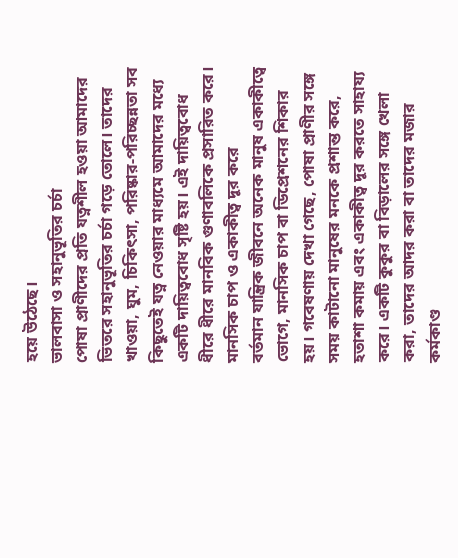হয়ে উঠেছে।
ভালবাসা ও সহানুভূতির চর্চা
পোষা প্রাণীদের প্রতি যত্নশীল হওয়া আমাদের ভিতরে সহানুভূতির চর্চা গড়ে তোলে। তাদের খাওয়া, ঘুম, চিকিৎসা, পরিষ্কার-পরিচ্ছন্নতা সব কিছুতেই যত্ন নেওয়ার মাধ্যমে আমাদের মধ্যে একটি দায়িত্ববোধ সৃষ্টি হয়। এই দায়িত্ববোধ ধীরে ধীরে মানবিক গুণাবলিকে প্রসারিত করে।
মানসিক চাপ ও একাকীত্ব দূর করে
বর্তমান যান্ত্রিক জীবনে অনেক মানুষ একাকীত্বে ভোগে, মানসিক চাপ বা ডিপ্রেশনের শিকার হয়। গবেষণায় দেখা গেছে, পোষা প্রাণীর সঙ্গে সময় কাটানো মানুষের মনকে প্রশান্ত করে, হতাশা কমায় এবং একাকীত্ব দূর করতে সাহায্য করে। একটি কুকুর বা বিড়ালের সঙ্গে খেলা করা, তাদের আদর করা বা তাদের মজার কর্মকাণ্ড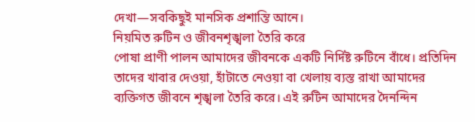দেখা—সবকিছুই মানসিক প্রশান্তি আনে।
নিয়মিত রুটিন ও জীবনশৃঙ্খলা তৈরি করে
পোষা প্রাণী পালন আমাদের জীবনকে একটি নির্দিষ্ট রুটিনে বাঁধে। প্রতিদিন তাদের খাবার দেওয়া, হাঁটাতে নেওয়া বা খেলায় ব্যস্ত রাখা আমাদের ব্যক্তিগত জীবনে শৃঙ্খলা তৈরি করে। এই রুটিন আমাদের দৈনন্দিন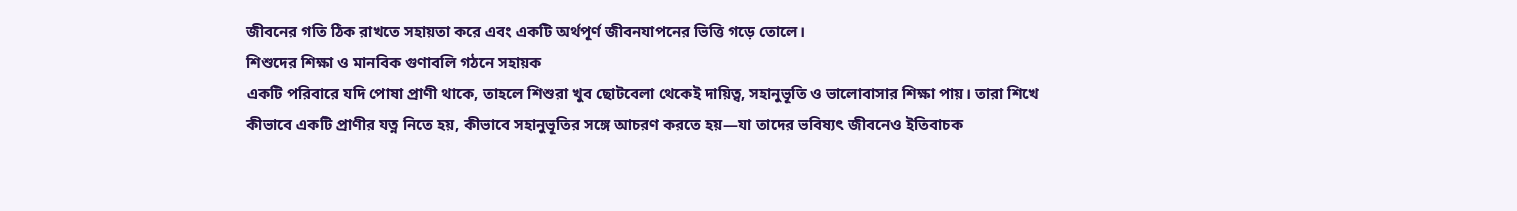জীবনের গতি ঠিক রাখতে সহায়তা করে এবং একটি অর্থপূর্ণ জীবনযাপনের ভিত্তি গড়ে তোলে।
শিশুদের শিক্ষা ও মানবিক গুণাবলি গঠনে সহায়ক
একটি পরিবারে যদি পোষা প্রাণী থাকে, তাহলে শিশুরা খুব ছোটবেলা থেকেই দায়িত্ব, সহানুভূতি ও ভালোবাসার শিক্ষা পায়। তারা শিখে কীভাবে একটি প্রাণীর যত্ন নিতে হয়, কীভাবে সহানুভূতির সঙ্গে আচরণ করতে হয়—যা তাদের ভবিষ্যৎ জীবনেও ইতিবাচক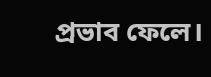প্রভাব ফেলে।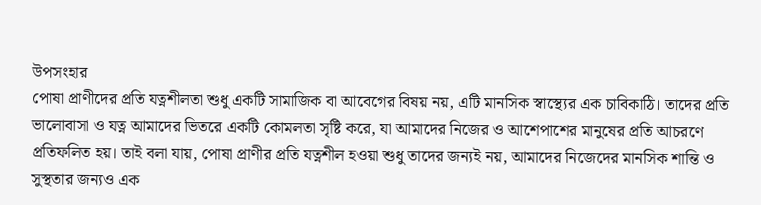উপসংহার
পোষা প্রাণীদের প্রতি যত্নশীলতা শুধু একটি সামাজিক বা আবেগের বিষয় নয়, এটি মানসিক স্বাস্থ্যের এক চাবিকাঠি। তাদের প্রতি ভালোবাসা ও যত্ন আমাদের ভিতরে একটি কোমলতা সৃষ্টি করে, যা আমাদের নিজের ও আশেপাশের মানুষের প্রতি আচরণে প্রতিফলিত হয়। তাই বলা যায়, পোষা প্রাণীর প্রতি যত্নশীল হওয়া শুধু তাদের জন্যই নয়, আমাদের নিজেদের মানসিক শান্তি ও সুস্থতার জন্যও এক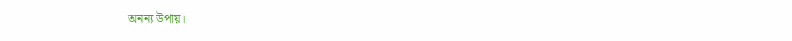অনন্য উপায়।